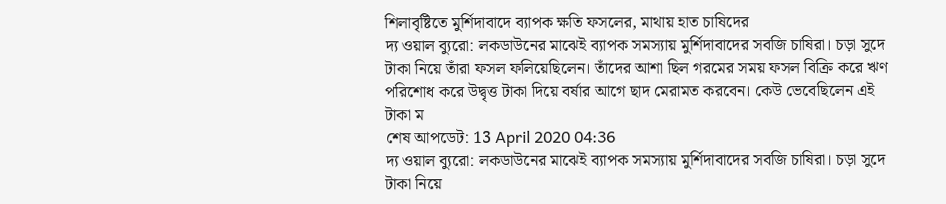শিলাবৃষ্টিতে মুর্শিদাবাদে ব্যাপক ক্ষতি ফসলের, মাথায় হাত চাষিদের
দ্য ওয়াল ব্যুরো: লকডাউনের মাঝেই ব্যাপক সমস্যায় মুর্শিদাবাদের সবজি চাষিরা। চড়া সুদে টাকা নিয়ে তাঁরা ফসল ফলিয়েছিলেন। তাঁদের আশা ছিল গরমের সময় ফসল বিক্রি করে ঋণ পরিশোধ করে উদ্বৃত্ত টাকা দিয়ে বর্ষার আগে ছাদ মেরামত করবেন। কেউ ভেবেছিলেন এই টাকা ম
শেষ আপডেট: 13 April 2020 04:36
দ্য ওয়াল ব্যুরো: লকডাউনের মাঝেই ব্যাপক সমস্যায় মুর্শিদাবাদের সবজি চাষিরা। চড়া সুদে টাকা নিয়ে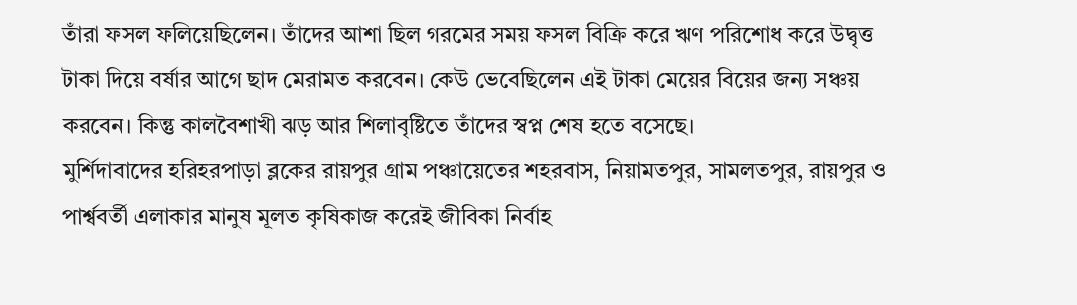তাঁরা ফসল ফলিয়েছিলেন। তাঁদের আশা ছিল গরমের সময় ফসল বিক্রি করে ঋণ পরিশোধ করে উদ্বৃত্ত টাকা দিয়ে বর্ষার আগে ছাদ মেরামত করবেন। কেউ ভেবেছিলেন এই টাকা মেয়ের বিয়ের জন্য সঞ্চয় করবেন। কিন্তু কালবৈশাখী ঝড় আর শিলাবৃষ্টিতে তাঁদের স্বপ্ন শেষ হতে বসেছে।
মুর্শিদাবাদের হরিহরপাড়া ব্লকের রায়পুর গ্রাম পঞ্চায়েতের শহরবাস, নিয়ামতপুর, সামলতপুর, রায়পুর ও পার্শ্ববর্তী এলাকার মানুষ মূলত কৃষিকাজ করেই জীবিকা নির্বাহ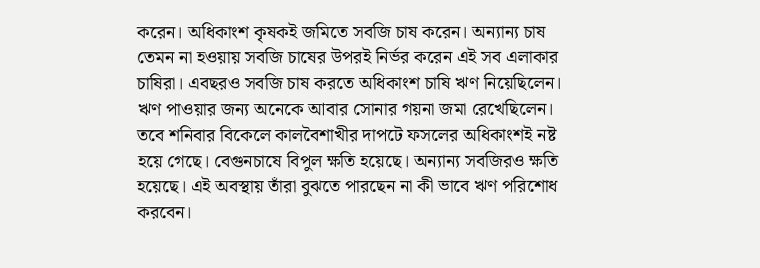করেন। অধিকাংশ কৃষকই জমিতে সবজি চাষ করেন। অন্যান্য চাষ তেমন না হওয়ায় সবজি চাষের উপরই নির্ভর করেন এই সব এলাকার চাষিরা। এবছরও সবজি চাষ করতে অধিকাংশ চাষি ঋণ নিয়েছিলেন। ঋণ পাওয়ার জন্য অনেকে আবার সোনার গয়না জমা রেখেছিলেন। তবে শনিবার বিকেলে কালবৈশাখীর দাপটে ফসলের অধিকাংশই নষ্ট হয়ে গেছে। বেগুনচাষে বিপুল ক্ষতি হয়েছে। অন্যান্য সবজিরও ক্ষতি হয়েছে। এই অবস্থায় তাঁরা বুঝতে পারছেন না কী ভাবে ঋণ পরিশোধ করবেন।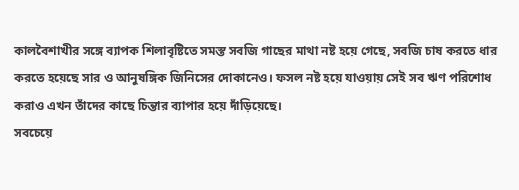কালবৈশাখীর সঙ্গে ব্যাপক শিলাবৃষ্টিতে সমস্ত সবজি গাছের মাথা নষ্ট হয়ে গেছে, সবজি চাষ করতে ধার করতে হয়েছে সার ও আনুষঙ্গিক জিনিসের দোকানেও। ফসল নষ্ট হয়ে যাওয়ায় সেই সব ঋণ পরিশোধ করাও এখন তাঁদের কাছে চিন্তার ব্যাপার হয়ে দাঁড়িয়েছে।
সবচেয়ে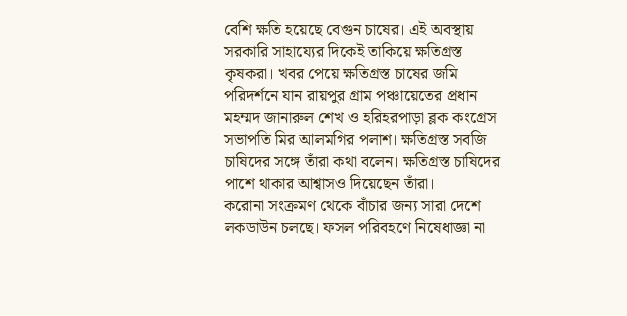বেশি ক্ষতি হয়েছে বেগুন চাষের। এই অবস্থায় সরকারি সাহায্যের দিকেই তাকিয়ে ক্ষতিগ্রস্ত কৃষকরা। খবর পেয়ে ক্ষতিগ্রস্ত চাষের জমি পরিদর্শনে যান রায়পুর গ্রাম পঞ্চায়েতের প্রধান মহম্মদ জানারুল শেখ ও হরিহরপাড়া ব্লক কংগ্রেস সভাপতি মির আলমগির পলাশ। ক্ষতিগ্রস্ত সবজি চাষিদের সঙ্গে তাঁরা কথা বলেন। ক্ষতিগ্রস্ত চাষিদের পাশে থাকার আশ্বাসও দিয়েছেন তাঁরা।
করোনা সংক্রমণ থেকে বাঁচার জন্য সারা দেশে লকডাউন চলছে। ফসল পরিবহণে নিষেধাজ্ঞা না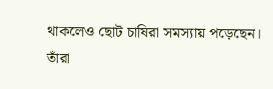থাকলেও ছোট চাষিরা সমস্যায় পড়েছেন। তাঁরা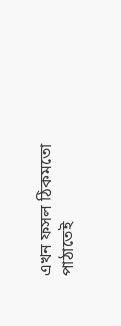এখন ফসল ঠিকমতো পাঠাতেই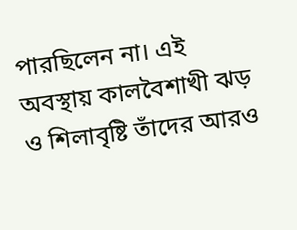পারছিলেন না। এই অবস্থায় কালবৈশাখী ঝড় ও শিলাবৃষ্টি তাঁদের আরও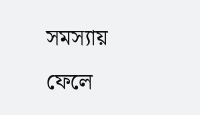সমস্যায় ফেলে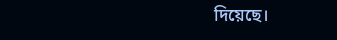দিয়েছে।